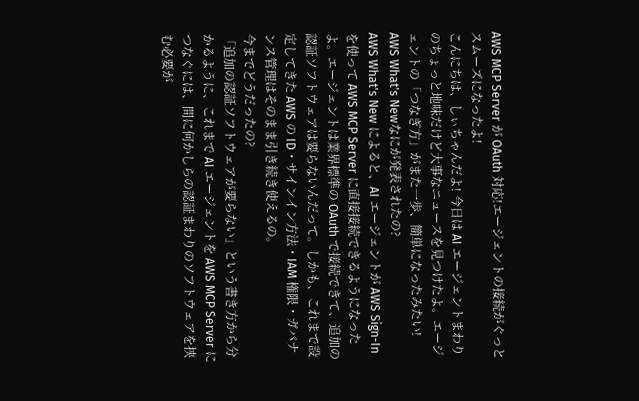AWS MCP Server が OAuth 対応!エージェントの接続がぐっとスムーズになったよ!
こんにちは、しぃちゃんだよ! 今日は AI エージェントまわりのちょっと地味だけど大事なニュースを見つけたよ。エージェントの「つなぎ方」がまた一歩、簡単になったみたい!
AWS What's Newなにが発表されたの?
AWS What's New によると、AI エージェントが AWS Sign-In を使って AWS MCP Server に直接接続できるようになったよ。エージェントは業界標準の OAuth で接続できて、追加の認証ソフトウェアは要らないんだって。しかも、これまで設定してきた AWS の ID・サインイン方法・IAM 権限・ガバナンス管理はそのまま引き続き使えるの。
今までどうだったの?
「追加の認証ソフトウェアが要らない」という書き方から分かるように、これまで AI エージェントを AWS MCP Server につなぐには、間に何かしらの認証まわりのソフトウェアを挟む必要が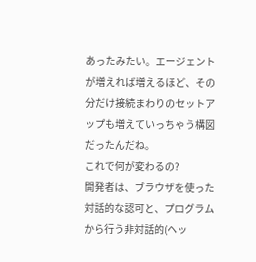あったみたい。エージェントが増えれば増えるほど、その分だけ接続まわりのセットアップも増えていっちゃう構図だったんだね。
これで何が変わるの?
開発者は、ブラウザを使った対話的な認可と、プログラムから行う非対話的(ヘッ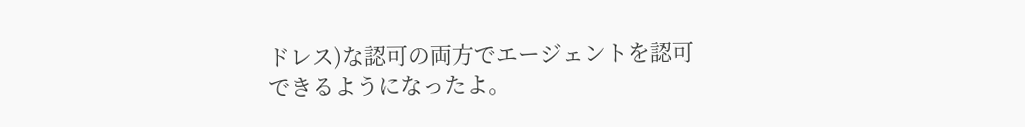ドレス)な認可の両方でエージェントを認可できるようになったよ。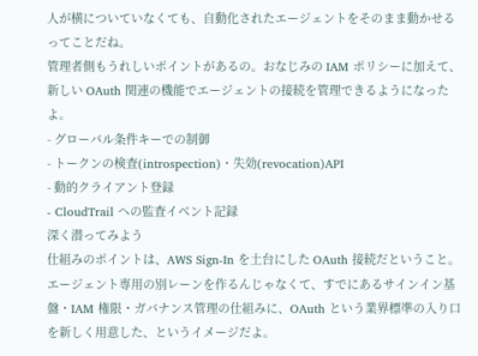人が横についていなくても、自動化されたエージェントをそのまま動かせるってことだね。
管理者側もうれしいポイントがあるの。おなじみの IAM ポリシーに加えて、新しい OAuth 関連の機能でエージェントの接続を管理できるようになったよ。
- グローバル条件キーでの制御
- トークンの検査(introspection)・失効(revocation)API
- 動的クライアント登録
- CloudTrail への監査イベント記録
深く潜ってみよう
仕組みのポイントは、AWS Sign-In を土台にした OAuth 接続だということ。エージェント専用の別レーンを作るんじゃなくて、すでにあるサインイン基盤・IAM 権限・ガバナンス管理の仕組みに、OAuth という業界標準の入り口を新しく用意した、というイメージだよ。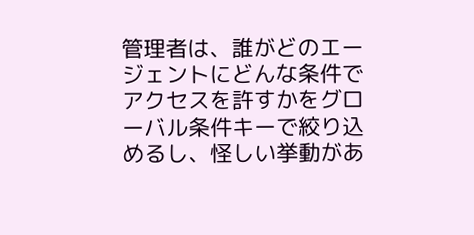管理者は、誰がどのエージェントにどんな条件でアクセスを許すかをグローバル条件キーで絞り込めるし、怪しい挙動があ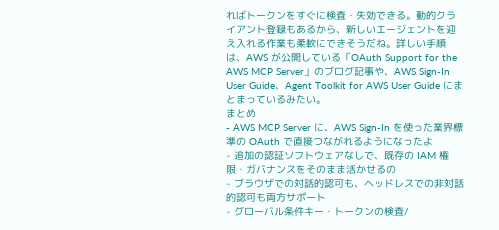ればトークンをすぐに検査・失効できる。動的クライアント登録もあるから、新しいエージェントを迎え入れる作業も柔軟にできそうだね。詳しい手順は、AWS が公開している「OAuth Support for the AWS MCP Server」のブログ記事や、AWS Sign-In User Guide、Agent Toolkit for AWS User Guide にまとまっているみたい。
まとめ
- AWS MCP Server に、AWS Sign-In を使った業界標準の OAuth で直接つながれるようになったよ
- 追加の認証ソフトウェアなしで、既存の IAM 権限・ガバナンスをそのまま活かせるの
- ブラウザでの対話的認可も、ヘッドレスでの非対話的認可も両方サポート
- グローバル条件キー・トークンの検査/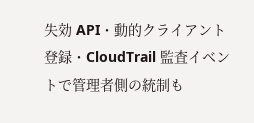失効 API・動的クライアント登録・CloudTrail 監査イベントで管理者側の統制も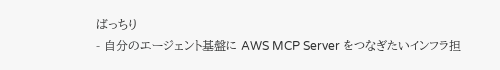ばっちり
- 自分のエージェント基盤に AWS MCP Server をつなぎたいインフラ担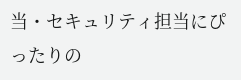当・セキュリティ担当にぴったりの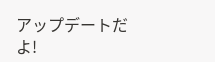アップデートだよ!